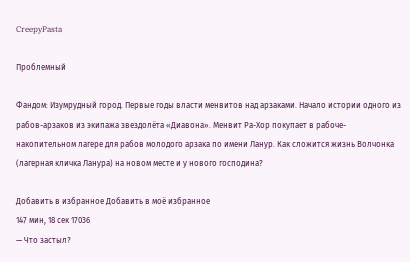CreepyPasta

Проблемный

Фандом: Изумрудный город. Первые годы власти менвитов над арзаками. Начало истории одного из рабов-арзаков из экипажа звездолёта «Диавона». Менвит Ра-Хор покупает в рабоче-накопительном лагере для рабов молодого арзака по имени Ланур. Как сложится жизнь Волчонка (лагерная кличка Ланура) на новом месте и у нового господина?

Добавить в избранное Добавить в моё избранное
147 мин, 18 сек 17036
— Что застыл?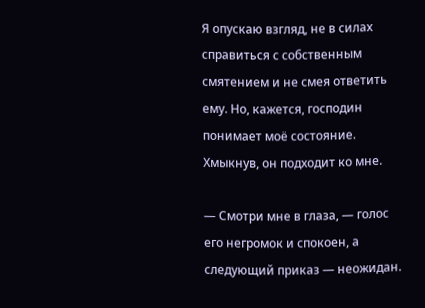Я опускаю взгляд, не в силах справиться с собственным смятением и не смея ответить ему. Но, кажется, господин понимает моё состояние. Хмыкнув, он подходит ко мне.

— Смотри мне в глаза, — голос его негромок и спокоен, а следующий приказ — неожидан.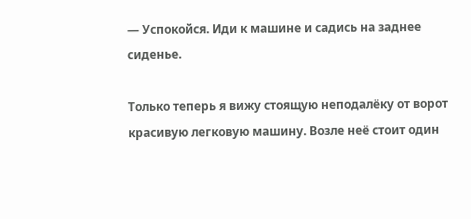— Успокойся. Иди к машине и садись на заднее сиденье.

Только теперь я вижу стоящую неподалёку от ворот красивую легковую машину. Возле неё стоит один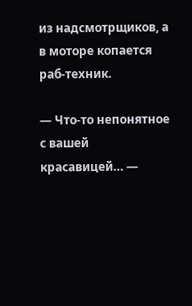из надсмотрщиков, а в моторе копается раб-техник.

— Что-то непонятное с вашей красавицей… —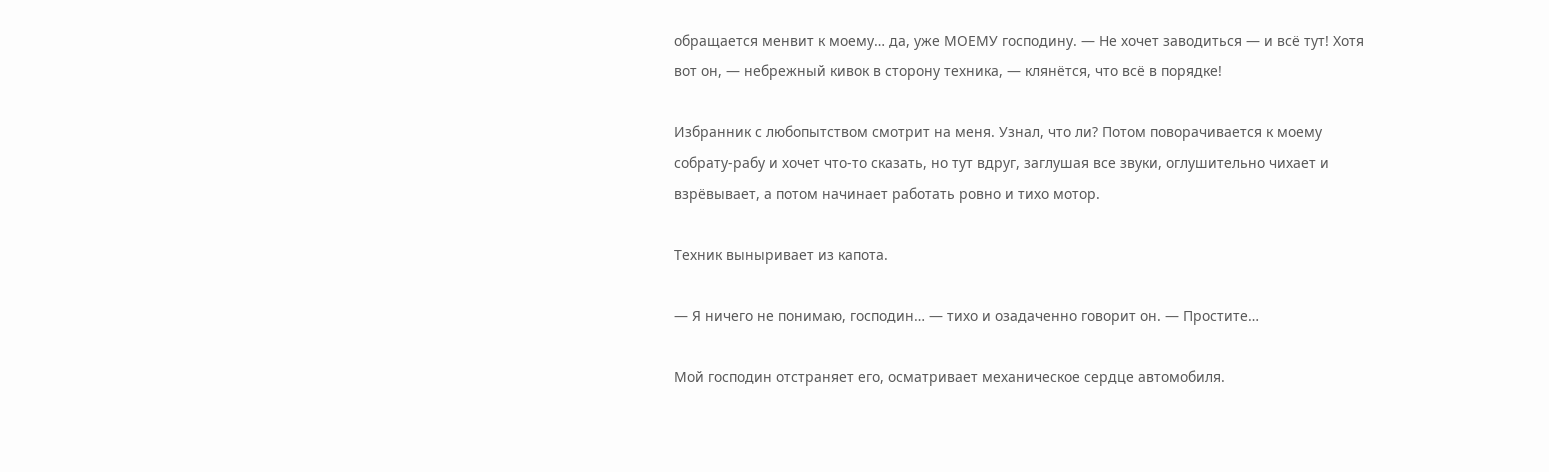обращается менвит к моему… да, уже МОЕМУ господину. — Не хочет заводиться — и всё тут! Хотя вот он, — небрежный кивок в сторону техника, — клянётся, что всё в порядке!

Избранник с любопытством смотрит на меня. Узнал, что ли? Потом поворачивается к моему собрату-рабу и хочет что-то сказать, но тут вдруг, заглушая все звуки, оглушительно чихает и взрёвывает, а потом начинает работать ровно и тихо мотор.

Техник выныривает из капота.

— Я ничего не понимаю, господин… — тихо и озадаченно говорит он. — Простите…

Мой господин отстраняет его, осматривает механическое сердце автомобиля.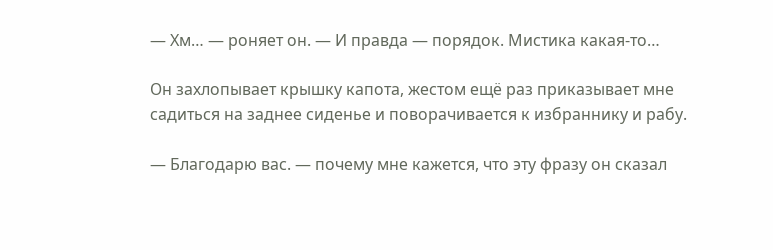— Хм… — роняет он. — И правда — порядок. Мистика какая-то…

Он захлопывает крышку капота, жестом ещё раз приказывает мне садиться на заднее сиденье и поворачивается к избраннику и рабу.

— Благодарю вас. — почему мне кажется, что эту фразу он сказал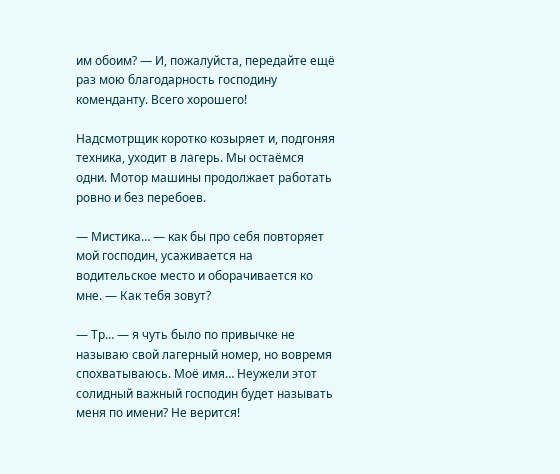им обоим? — И, пожалуйста, передайте ещё раз мою благодарность господину коменданту. Всего хорошего!

Надсмотрщик коротко козыряет и, подгоняя техника, уходит в лагерь. Мы остаёмся одни. Мотор машины продолжает работать ровно и без перебоев.

— Мистика… — как бы про себя повторяет мой господин, усаживается на водительское место и оборачивается ко мне. — Как тебя зовут?

— Тр… — я чуть было по привычке не называю свой лагерный номер, но вовремя спохватываюсь. Моё имя… Неужели этот солидный важный господин будет называть меня по имени? Не верится!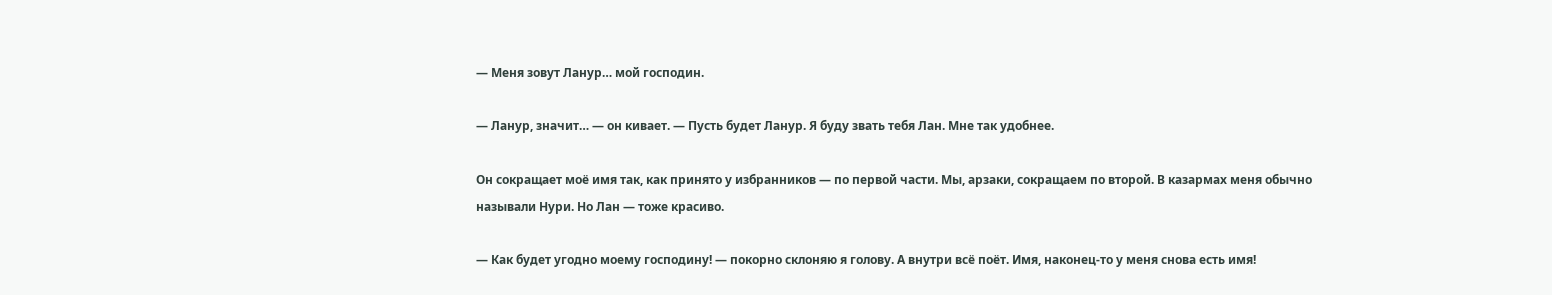— Меня зовут Ланур… мой господин.

— Ланур, значит… — он кивает. — Пусть будет Ланур. Я буду звать тебя Лан. Мне так удобнее.

Он сокращает моё имя так, как принято у избранников — по первой части. Мы, арзаки, сокращаем по второй. В казармах меня обычно называли Нури. Но Лан — тоже красиво.

— Как будет угодно моему господину! — покорно склоняю я голову. А внутри всё поёт. Имя, наконец-то у меня снова есть имя!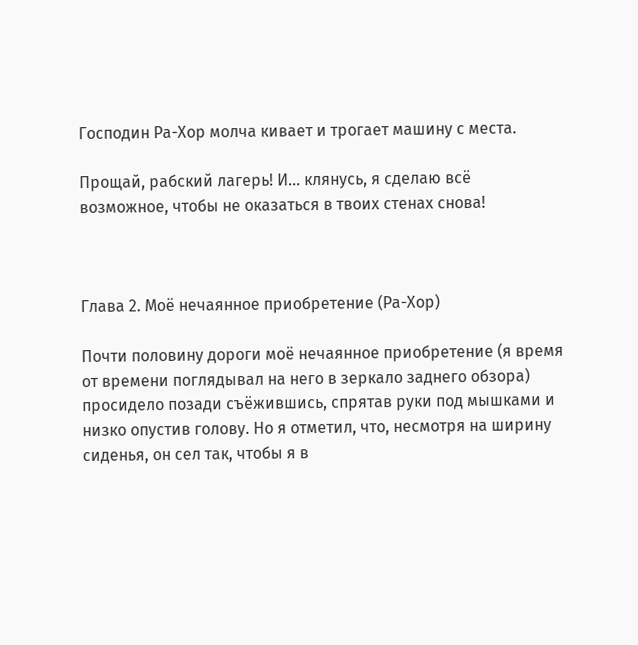Господин Ра-Хор молча кивает и трогает машину с места.

Прощай, рабский лагерь! И… клянусь, я сделаю всё возможное, чтобы не оказаться в твоих стенах снова!



Глава 2. Моё нечаянное приобретение (Ра-Хор)

Почти половину дороги моё нечаянное приобретение (я время от времени поглядывал на него в зеркало заднего обзора) просидело позади съёжившись, спрятав руки под мышками и низко опустив голову. Но я отметил, что, несмотря на ширину сиденья, он сел так, чтобы я в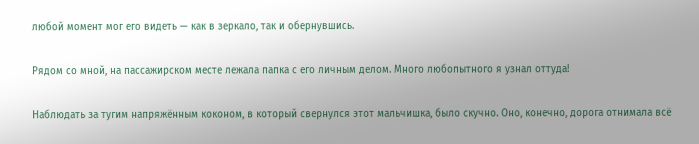любой момент мог его видеть — как в зеркало, так и обернувшись.

Рядом со мной, на пассажирском месте лежала папка с его личным делом. Много любопытного я узнал оттуда!

Наблюдать за тугим напряжённым коконом, в который свернулся этот мальчишка, было скучно. Оно, конечно, дорога отнимала всё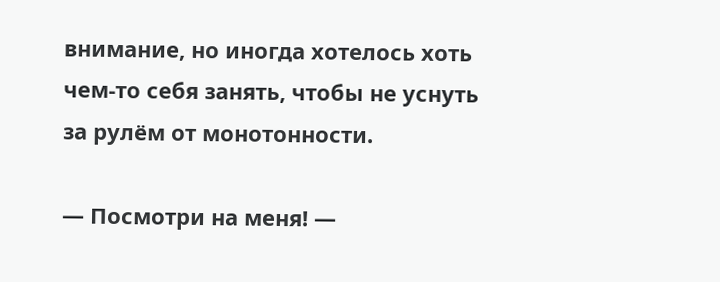внимание, но иногда хотелось хоть чем-то себя занять, чтобы не уснуть за рулём от монотонности.

— Посмотри на меня! —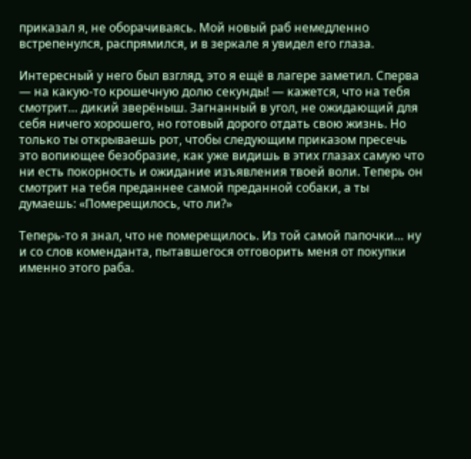приказал я, не оборачиваясь. Мой новый раб немедленно встрепенулся, распрямился, и в зеркале я увидел его глаза.

Интересный у него был взгляд, это я ещё в лагере заметил. Сперва — на какую-то крошечную долю секунды! — кажется, что на тебя смотрит… дикий зверёныш. Загнанный в угол, не ожидающий для себя ничего хорошего, но готовый дорого отдать свою жизнь. Но только ты открываешь рот, чтобы следующим приказом пресечь это вопиющее безобразие, как уже видишь в этих глазах самую что ни есть покорность и ожидание изъявления твоей воли. Теперь он смотрит на тебя преданнее самой преданной собаки, а ты думаешь: «Померещилось, что ли?»

Теперь-то я знал, что не померещилось. Из той самой папочки… ну и со слов коменданта, пытавшегося отговорить меня от покупки именно этого раба.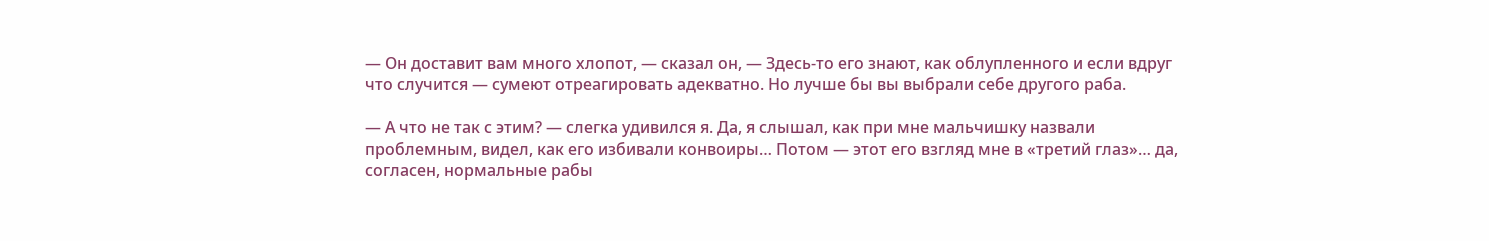— Он доставит вам много хлопот, — сказал он, — Здесь-то его знают, как облупленного и если вдруг что случится — сумеют отреагировать адекватно. Но лучше бы вы выбрали себе другого раба.

— А что не так с этим? — слегка удивился я. Да, я слышал, как при мне мальчишку назвали проблемным, видел, как его избивали конвоиры… Потом — этот его взгляд мне в «третий глаз»… да, согласен, нормальные рабы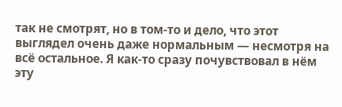так не смотрят, но в том-то и дело, что этот выглядел очень даже нормальным — несмотря на всё остальное. Я как-то сразу почувствовал в нём эту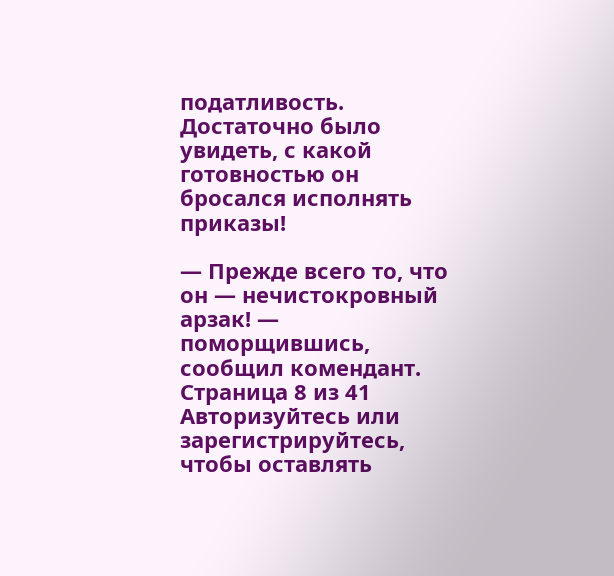податливость. Достаточно было увидеть, с какой готовностью он бросался исполнять приказы!

— Прежде всего то, что он — нечистокровный арзак! — поморщившись, сообщил комендант.
Страница 8 из 41
Авторизуйтесь или зарегистрируйтесь, чтобы оставлять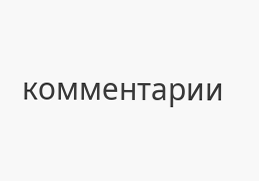комментарии